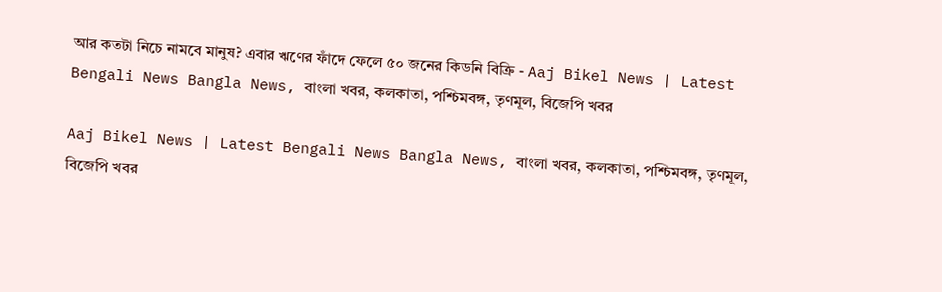আর কতটা নিচে নামবে মানুষ? এবার ঋণের ফাঁদে ফেলে ৫০ জনের কিডনি বিক্রি - Aaj Bikel News | Latest Bengali News Bangla News, বাংলা খবর, কলকাতা, পশ্চিমবঙ্গ, তৃণমূল, বিজেপি খবর

Aaj Bikel News | Latest Bengali News Bangla News, বাংলা খবর, কলকাতা, পশ্চিমবঙ্গ, তৃণমূল, বিজেপি খবর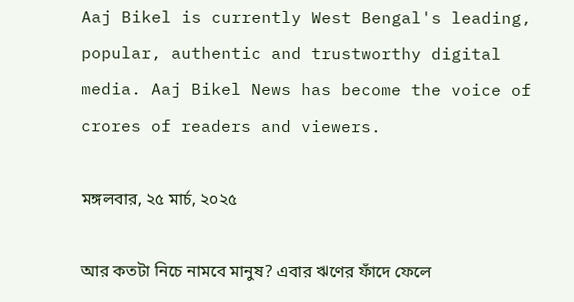Aaj Bikel is currently West Bengal's leading, popular, authentic and trustworthy digital media. Aaj Bikel News has become the voice of crores of readers and viewers.

মঙ্গলবার, ২৫ মার্চ, ২০২৫

আর কতটা নিচে নামবে মানুষ? এবার ঋণের ফাঁদে ফেলে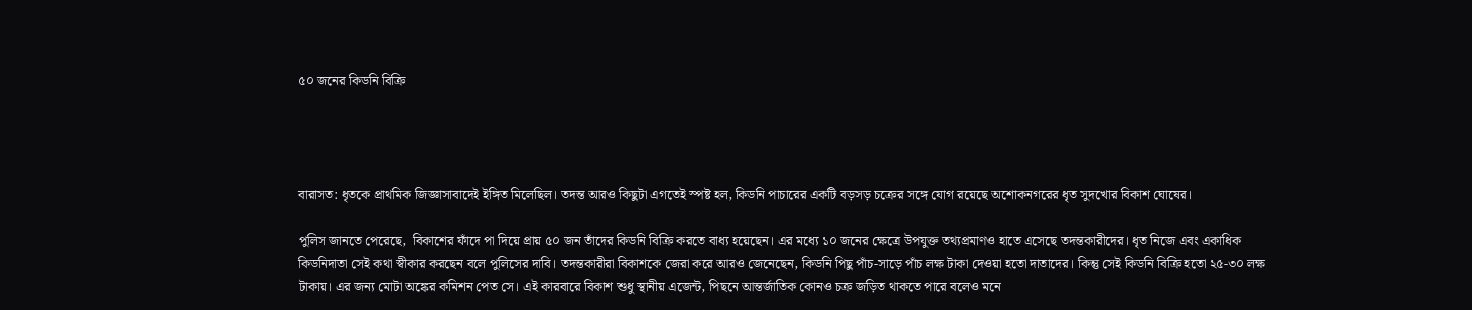৫০ জনের কিডনি বিক্রি




বারাসত: ধৃতকে প্রাথমিক জিজ্ঞাসাবাদেই ইঙ্গিত মিলেছিল। তদন্ত আরও কিছুটা এগতেই স্পষ্ট হল, কিডনি পাচারের একটি বড়সড় চক্রের সঙ্গে যোগ রয়েছে অশোকনগরের ধৃত সুদখোর বিকাশ ঘোষের।

পুলিস জানতে পেরেছে,  বিকাশের ফাঁদে পা দিয়ে প্রায় ৫০ জন তাঁদের কিডনি বিক্রি করতে বাধ্য হয়েছেন। এর মধ্যে ১০ জনের ক্ষেত্রে উপযুক্ত তথ্যপ্রমাণও হাতে এসেছে তদন্তকারীদের। ধৃত নিজে এবং একাধিক কিডনিদাতা সেই কথা স্বীকার করছেন বলে পুলিসের দাবি। তদন্তকারীরা বিকাশকে জেরা করে আরও জেনেছেন, কিডনি পিছু পাঁচ-সাড়ে পাঁচ লক্ষ টাকা দেওয়া হতো দাতাদের। কিন্তু সেই কিডনি বিক্রি হতো ২৫-৩০ লক্ষ টাকায়। এর জন্য মোটা অঙ্কের কমিশন পেত সে। এই কারবারে বিকাশ শুধু স্থানীয় এজেন্ট, পিছনে আন্তর্জাতিক কোনও চক্র জড়িত থাকতে পারে বলেও মনে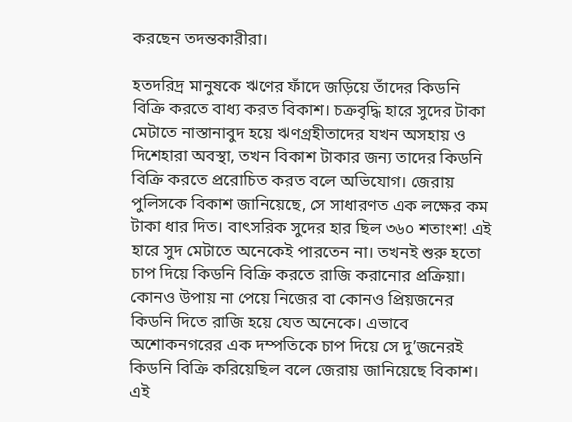করছেন তদন্তকারীরা।

হতদরিদ্র মানুষকে ঋণের ফাঁদে জড়িয়ে তাঁদের কিডনি বিক্রি করতে বাধ্য করত বিকাশ। চক্রবৃদ্ধি হারে সুদের টাকা মেটাতে নাস্তানাবুদ হয়ে ঋণগ্রহীতাদের যখন অসহায় ও দিশেহারা অবস্থা, তখন বিকাশ টাকার জন্য তাদের কিডনি বিক্রি করতে প্ররোচিত করত বলে অভিযোগ। জেরায় পুলিসকে বিকাশ জানিয়েছে, সে সাধারণত এক লক্ষের কম টাকা ধার দিত। বাৎসরিক সুদের হার ছিল ৩৬০ শতাংশ! এই হারে সুদ মেটাতে অনেকেই পারতেন না। তখনই শুরু হতো চাপ দিয়ে কিডনি বিক্রি করতে রাজি করানোর প্রক্রিয়া। কোনও উপায় না পেয়ে নিজের বা কোনও প্রিয়জনের কিডনি দিতে রাজি হয়ে যেত অনেকে। এভাবে অশোকনগরের এক দম্পতিকে চাপ দিয়ে সে দু’জনেরই কিডনি বিক্রি করিয়েছিল বলে জেরায় জানিয়েছে বিকাশ। এই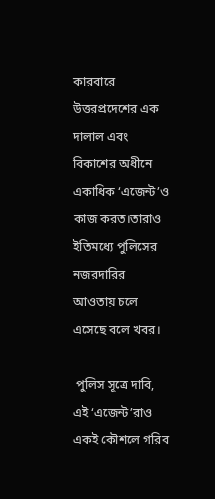কারবারে উত্তরপ্রদেশের এক দালাল এবং বিকাশের অধীনে একাধিক ‘এজেন্ট’ও কাজ করত।তারাও ইতিমধ্যে পুলিসের নজরদারির আওতায় চলে এসেছে বলে খবর।

 পুলিস সূত্রে দাবি, এই ‘এজেন্ট’রাও একই কৌশলে গরিব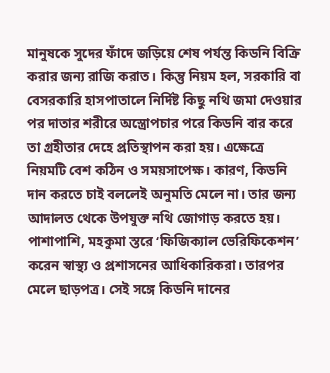মানুষকে সুদের ফাঁদে জড়িয়ে শেষ পর্যন্ত কিডনি বিক্রি করার জন্য রাজি করাত। কিন্তু নিয়ম হল, সরকারি বা বেসরকারি হাসপাতালে নির্দিষ্ট কিছু নথি জমা দেওয়ার পর দাতার শরীরে অস্ত্রোপচার পরে কিডনি বার করে তা গ্রহীতার দেহে প্রতিস্থাপন করা হয়। এক্ষেত্রে নিয়মটি বেশ কঠিন ও সময়সাপেক্ষ। কারণ, কিডনি দান করতে চাই বললেই অনুমতি মেলে না। তার জন্য আদালত থেকে উপযুক্ত নথি জোগাড় করতে হয়। পাশাপাশি, মহকুমা স্তরে ‘ফিজিক্যাল ভেরিফিকেশন’ করেন স্বাস্থ্য ও প্রশাসনের আধিকারিকরা। তারপর মেলে ছাড়পত্র। সেই সঙ্গে কিডনি দানের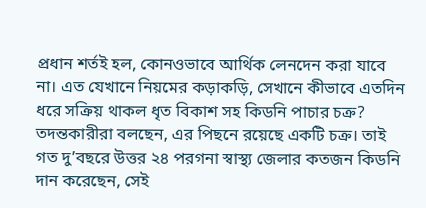প্রধান শর্তই হল, কোনওভাবে আর্থিক লেনদেন করা যাবে না। এত যেখানে নিয়মের কড়াকড়ি, সেখানে কীভাবে এতদিন ধরে সক্রিয় থাকল ধৃত বিকাশ সহ কিডনি পাচার চক্র? তদন্তকারীরা বলছেন, এর পিছনে রয়েছে একটি চক্র। তাই গত দু’বছরে উত্তর ২৪ পরগনা স্বাস্থ্য জেলার কতজন কিডনি দান করেছেন, সেই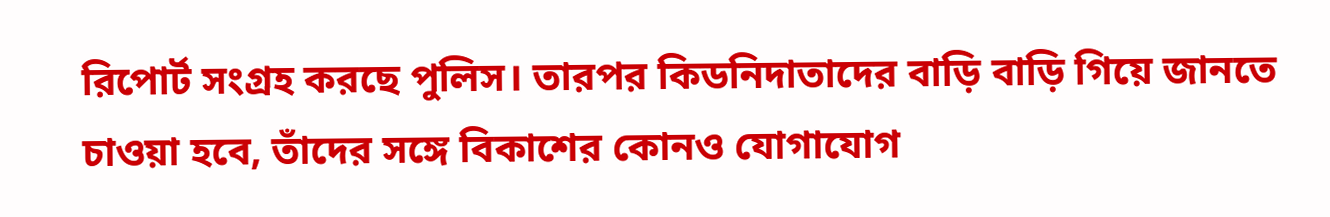রিপোর্ট সংগ্রহ করছে পুলিস। তারপর কিডনিদাতাদের বাড়ি বাড়ি গিয়ে জানতে চাওয়া হবে, তাঁদের সঙ্গে বিকাশের কোনও যোগাযোগ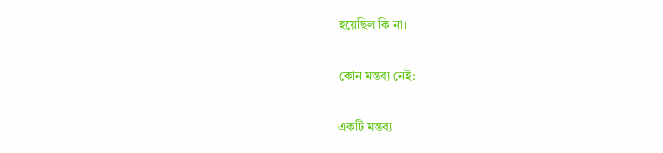হয়েছিল কি না।

কোন মন্তব্য নেই:

একটি মন্তব্য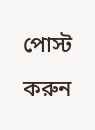পোস্ট করুন